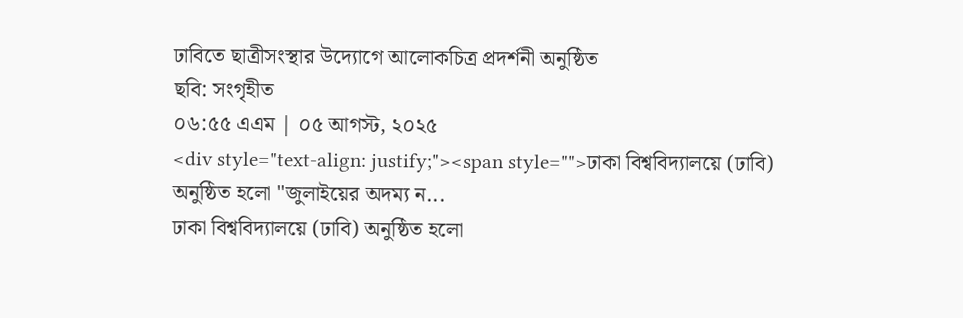ঢাবিতে ছাত্রীসংস্থার উদ্যোগে আলোকচিত্র প্রদর্শনী অনুষ্ঠিত
ছবি: সংগৃহীত
০৬:৫৫ এএম | ০৫ আগস্ট, ২০২৫
<div style="text-align: justify;"><span style="">ঢাকা বিশ্ববিদ্যালয়ে (ঢাবি) অনুষ্ঠিত হলো "জুলাইয়ের অদম্য ন...
ঢাকা বিশ্ববিদ্যালয়ে (ঢাবি) অনুষ্ঠিত হলো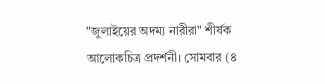"জুলাইয়ের অদম্য নারীরা" শীর্ষক আলোকচিত্র প্রদর্শনী। সোমবার (৪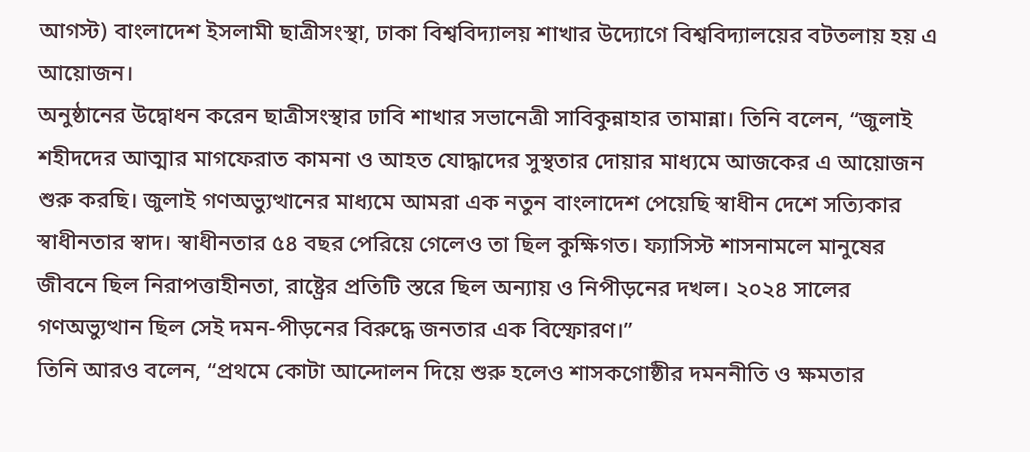আগস্ট) বাংলাদেশ ইসলামী ছাত্রীসংস্থা, ঢাকা বিশ্ববিদ্যালয় শাখার উদ্যোগে বিশ্ববিদ্যালয়ের বটতলায় হয় এ আয়োজন।
অনুষ্ঠানের উদ্বোধন করেন ছাত্রীসংস্থার ঢাবি শাখার সভানেত্রী সাবিকুন্নাহার তামান্না। তিনি বলেন, “জুলাই শহীদদের আত্মার মাগফেরাত কামনা ও আহত যোদ্ধাদের সুস্থতার দোয়ার মাধ্যমে আজকের এ আয়োজন শুরু করছি। জুলাই গণঅভ্যুত্থানের মাধ্যমে আমরা এক নতুন বাংলাদেশ পেয়েছি স্বাধীন দেশে সত্যিকার স্বাধীনতার স্বাদ। স্বাধীনতার ৫৪ বছর পেরিয়ে গেলেও তা ছিল কুক্ষিগত। ফ্যাসিস্ট শাসনামলে মানুষের জীবনে ছিল নিরাপত্তাহীনতা, রাষ্ট্রের প্রতিটি স্তরে ছিল অন্যায় ও নিপীড়নের দখল। ২০২৪ সালের গণঅভ্যুত্থান ছিল সেই দমন-পীড়নের বিরুদ্ধে জনতার এক বিস্ফোরণ।”
তিনি আরও বলেন, “প্রথমে কোটা আন্দোলন দিয়ে শুরু হলেও শাসকগোষ্ঠীর দমননীতি ও ক্ষমতার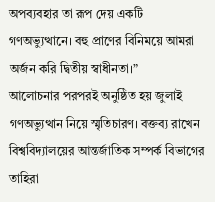অপব্যবহার তা রূপ দেয় একটি গণঅভ্যুত্থানে। বহু প্রাণের বিনিময়ে আমরা অর্জন করি দ্বিতীয় স্বাধীনতা।”
আলোচনার পরপরই অনুষ্ঠিত হয় জুলাই গণঅভ্যুত্থান নিয়ে স্মৃতিচারণ। বক্তব্য রাখেন বিশ্ববিদ্যালয়ের আন্তর্জাতিক সম্পর্ক বিভাগের তাহিরা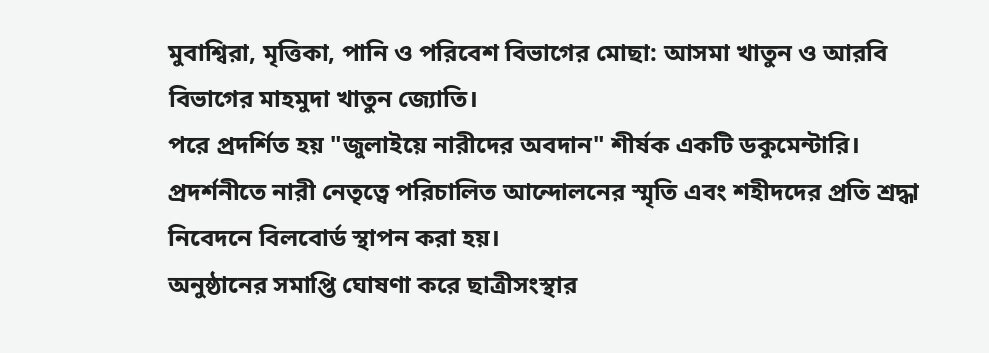মুবাশ্বিরা, মৃত্তিকা, পানি ও পরিবেশ বিভাগের মোছা: আসমা খাতুন ও আরবি বিভাগের মাহমুদা খাতুন জ্যোতি।
পরে প্রদর্শিত হয় "জুলাইয়ে নারীদের অবদান" শীর্ষক একটি ডকুমেন্টারি। প্রদর্শনীতে নারী নেতৃত্বে পরিচালিত আন্দোলনের স্মৃতি এবং শহীদদের প্রতি শ্রদ্ধা নিবেদনে বিলবোর্ড স্থাপন করা হয়।
অনুষ্ঠানের সমাপ্তি ঘোষণা করে ছাত্রীসংস্থার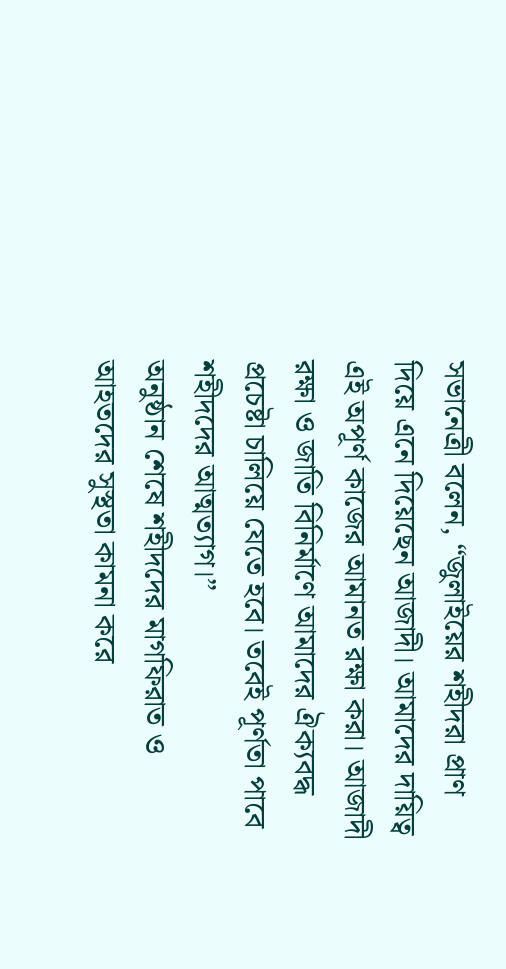সভানেত্রী বলেন, “জুলাইয়ের শহীদরা প্রাণ দিয়ে এনে দিয়েছেন আজাদী। আমাদের দায়িত্ব এই অপূর্ণ কাজের আমানত রক্ষা করা। আজাদী রক্ষা ও জাতি বিনির্মাণে আমাদের ঐক্যবদ্ধ প্রচেষ্টা চালিয়ে যেতে হবে। তবেই পূর্ণতা পাবে শহীদদের আত্মত্যাগ।”
অনুষ্ঠান শেষে শহীদদের মাগফিরাত ও আহতদের সুস্থতা কামনা করে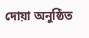দোয়া অনুষ্ঠিত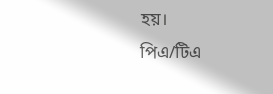হয়।
পিএ/টিএ